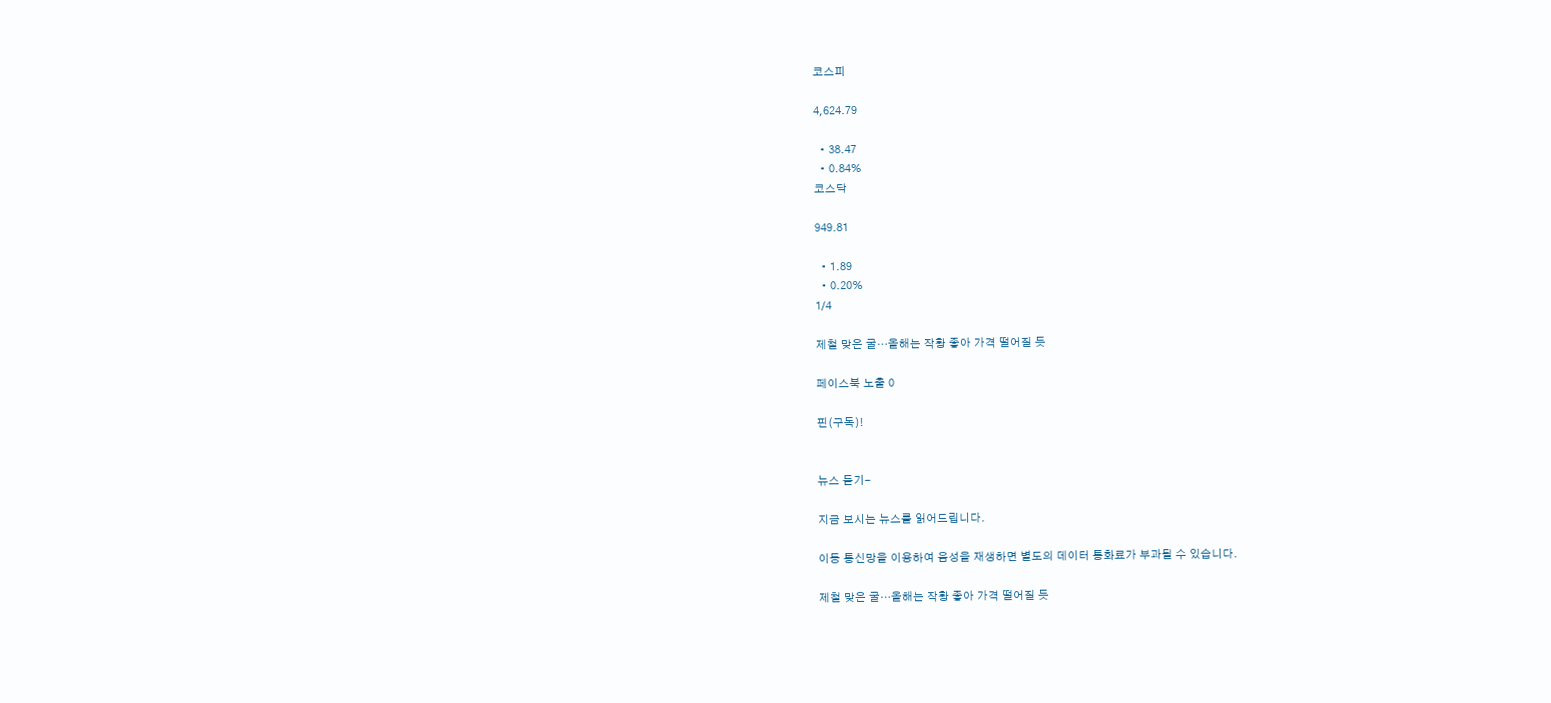코스피

4,624.79

  • 38.47
  • 0.84%
코스닥

949.81

  • 1.89
  • 0.20%
1/4

제철 맞은 굴…올해는 작황 좋아 가격 떨어질 듯

페이스북 노출 0

핀(구독)!


뉴스 듣기-

지금 보시는 뉴스를 읽어드립니다.

이동 통신망을 이용하여 음성을 재생하면 별도의 데이터 통화료가 부과될 수 있습니다.

제철 맞은 굴…올해는 작황 좋아 가격 떨어질 듯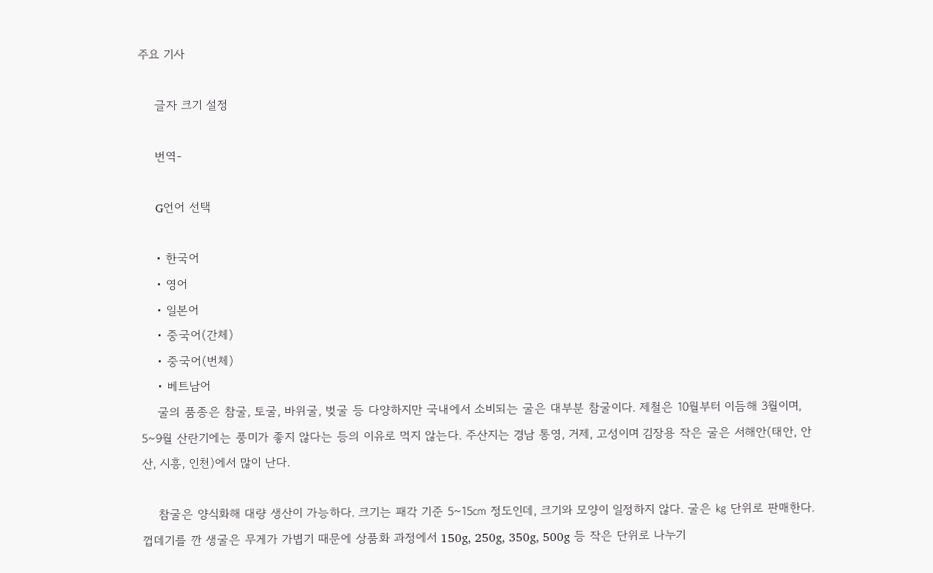주요 기사

    글자 크기 설정

    번역-

    G언어 선택

    • 한국어
    • 영어
    • 일본어
    • 중국어(간체)
    • 중국어(번체)
    • 베트남어
    굴의 품종은 참굴, 토굴, 바위굴, 벚굴 등 다양하지만 국내에서 소비되는 굴은 대부분 참굴이다. 제철은 10월부터 이듬해 3월이며, 5~9월 산란기에는 풍미가 좋지 않다는 등의 이유로 먹지 않는다. 주산지는 경남 통영, 거제, 고성이며 김장용 작은 굴은 서해안(태안, 안산, 시흥, 인천)에서 많이 난다.

    참굴은 양식화해 대량 생산이 가능하다. 크기는 패각 기준 5~15㎝ 정도인데, 크기와 모양이 일정하지 않다. 굴은 ㎏ 단위로 판매한다. 껍데기를 깐 생굴은 무게가 가볍기 때문에 상품화 과정에서 150g, 250g, 350g, 500g 등 작은 단위로 나누기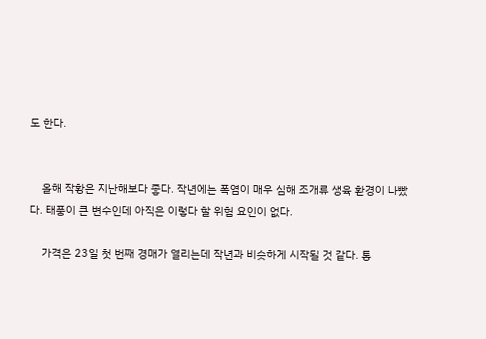도 한다.


    올해 작황은 지난해보다 좋다. 작년에는 폭염이 매우 심해 조개류 생육 환경이 나빴다. 태풍이 큰 변수인데 아직은 이렇다 할 위험 요인이 없다.

    가격은 23일 첫 번째 경매가 열리는데 작년과 비슷하게 시작될 것 같다. 통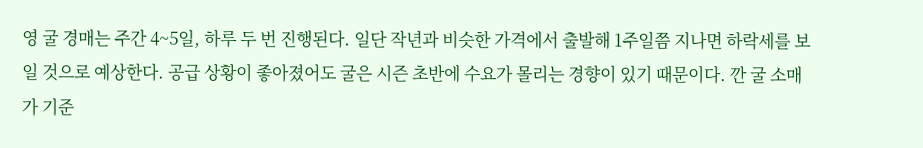영 굴 경매는 주간 4~5일, 하루 두 번 진행된다. 일단 작년과 비슷한 가격에서 출발해 1주일쯤 지나면 하락세를 보일 것으로 예상한다. 공급 상황이 좋아졌어도 굴은 시즌 초반에 수요가 몰리는 경향이 있기 때문이다. 깐 굴 소매가 기준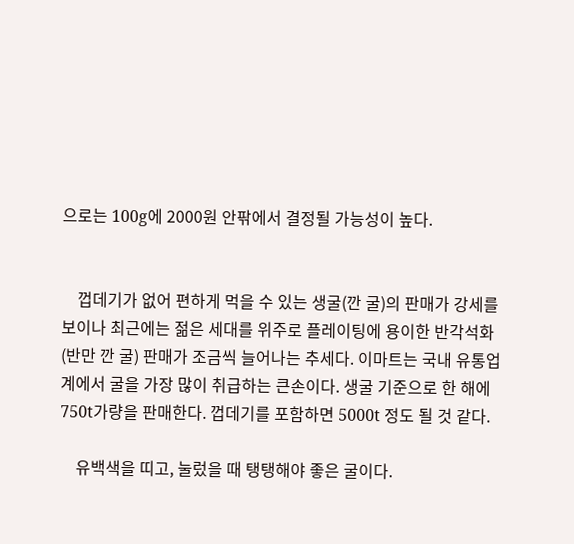으로는 100g에 2000원 안팎에서 결정될 가능성이 높다.


    껍데기가 없어 편하게 먹을 수 있는 생굴(깐 굴)의 판매가 강세를 보이나 최근에는 젊은 세대를 위주로 플레이팅에 용이한 반각석화(반만 깐 굴) 판매가 조금씩 늘어나는 추세다. 이마트는 국내 유통업계에서 굴을 가장 많이 취급하는 큰손이다. 생굴 기준으로 한 해에 750t가량을 판매한다. 껍데기를 포함하면 5000t 정도 될 것 같다.

    유백색을 띠고, 눌렀을 때 탱탱해야 좋은 굴이다.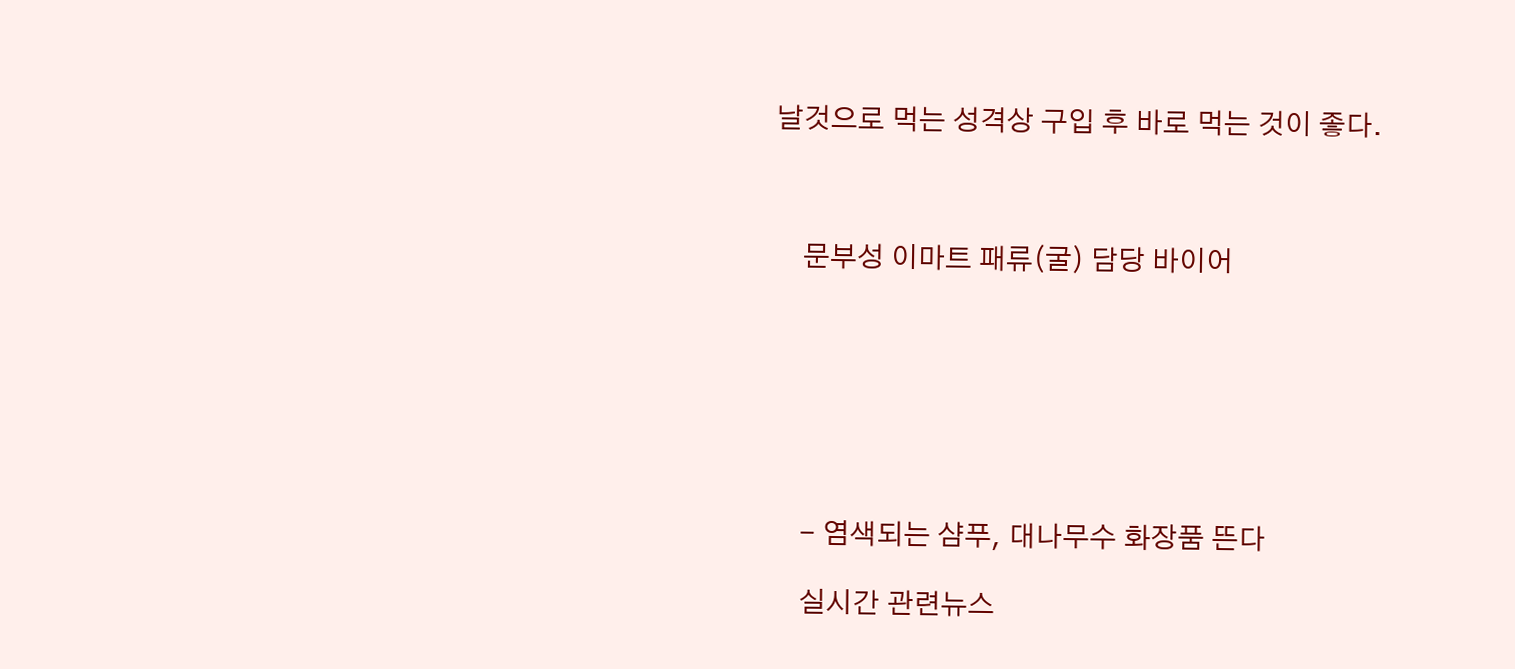날것으로 먹는 성격상 구입 후 바로 먹는 것이 좋다.



    문부성 이마트 패류(굴) 담당 바이어







    - 염색되는 샴푸, 대나무수 화장품 뜬다

    실시간 관련뉴스